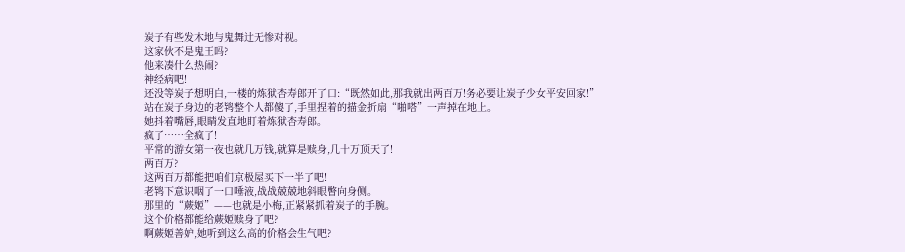炭子有些发木地与鬼舞辻无惨对视。
这家伙不是鬼王吗?
他来凑什么热闹?
神经病吧!
还没等炭子想明白,一楼的炼狱杏寿郎开了口:“既然如此,那我就出两百万!务必要让炭子少女平安回家!”
站在炭子身边的老鸨整个人都傻了,手里捏着的描金折扇“啪嗒”一声掉在地上。
她抖着嘴唇,眼睛发直地盯着炼狱杏寿郎。
疯了……全疯了!
平常的游女第一夜也就几万钱,就算是赎身,几十万顶天了!
两百万?
这两百万都能把咱们京极屋买下一半了吧!
老鸨下意识咽了一口唾液,战战兢兢地斜眼瞥向身侧。
那里的“蕨姬”——也就是小梅,正紧紧抓着炭子的手腕。
这个价格都能给蕨姬赎身了吧?
啊蕨姬善妒,她听到这么高的价格会生气吧?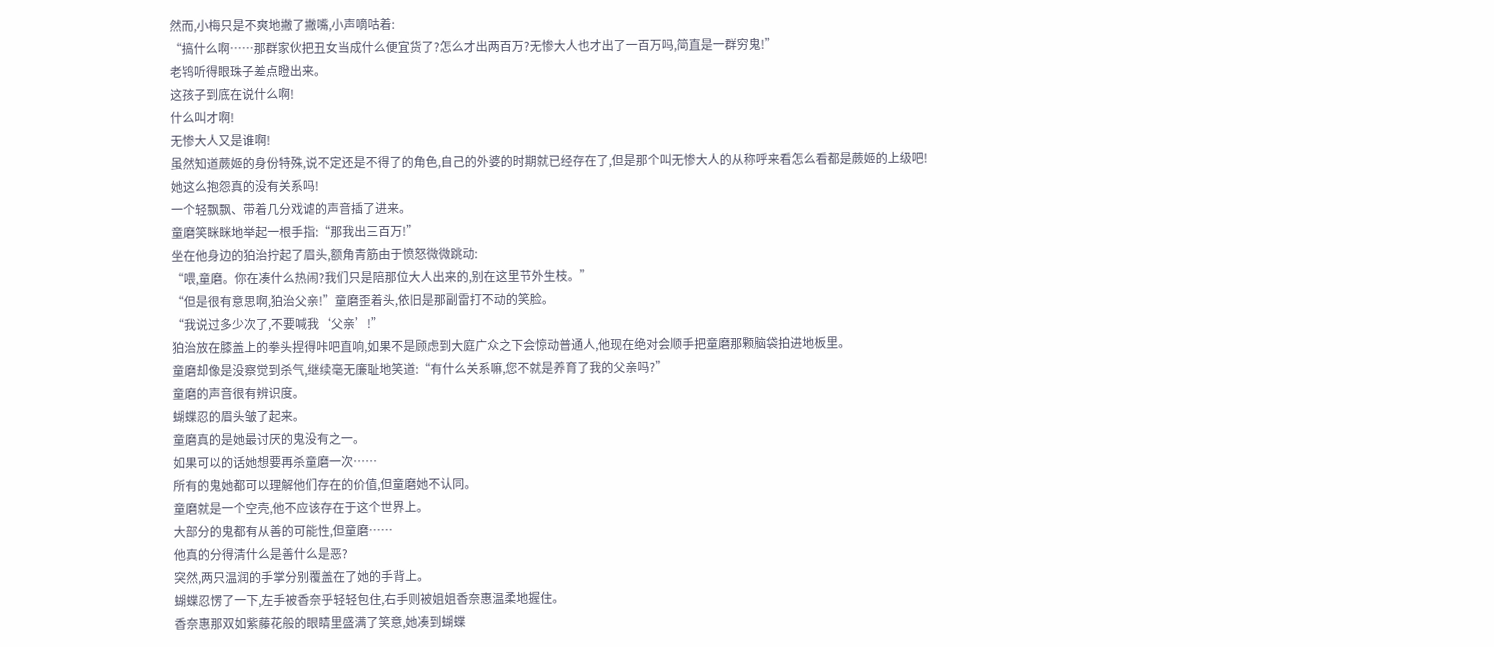然而,小梅只是不爽地撇了撇嘴,小声嘀咕着:
“搞什么啊……那群家伙把丑女当成什么便宜货了?怎么才出两百万?无惨大人也才出了一百万吗,简直是一群穷鬼!”
老鸨听得眼珠子差点瞪出来。
这孩子到底在说什么啊!
什么叫才啊!
无惨大人又是谁啊!
虽然知道蕨姬的身份特殊,说不定还是不得了的角色,自己的外婆的时期就已经存在了,但是那个叫无惨大人的从称呼来看怎么看都是蕨姬的上级吧!
她这么抱怨真的没有关系吗!
一个轻飘飘、带着几分戏谑的声音插了进来。
童磨笑眯眯地举起一根手指:“那我出三百万!”
坐在他身边的狛治拧起了眉头,额角青筋由于愤怒微微跳动:
“喂,童磨。你在凑什么热闹?我们只是陪那位大人出来的,别在这里节外生枝。”
“但是很有意思啊,狛治父亲!”童磨歪着头,依旧是那副雷打不动的笑脸。
“我说过多少次了,不要喊我‘父亲’!”
狛治放在膝盖上的拳头捏得咔吧直响,如果不是顾虑到大庭广众之下会惊动普通人,他现在绝对会顺手把童磨那颗脑袋拍进地板里。
童磨却像是没察觉到杀气,继续毫无廉耻地笑道:“有什么关系嘛,您不就是养育了我的父亲吗?”
童磨的声音很有辨识度。
蝴蝶忍的眉头皱了起来。
童磨真的是她最讨厌的鬼没有之一。
如果可以的话她想要再杀童磨一次……
所有的鬼她都可以理解他们存在的价值,但童磨她不认同。
童磨就是一个空壳,他不应该存在于这个世界上。
大部分的鬼都有从善的可能性,但童磨……
他真的分得清什么是善什么是恶?
突然,两只温润的手掌分别覆盖在了她的手背上。
蝴蝶忍愣了一下,左手被香奈乎轻轻包住,右手则被姐姐香奈惠温柔地握住。
香奈惠那双如紫藤花般的眼睛里盛满了笑意,她凑到蝴蝶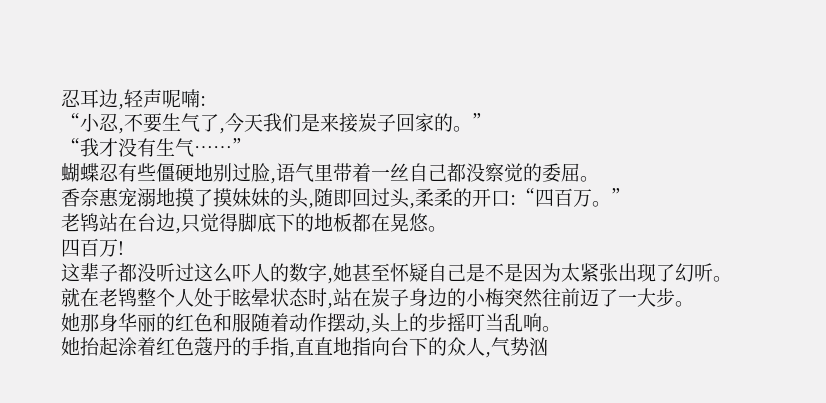忍耳边,轻声呢喃:
“小忍,不要生气了,今天我们是来接炭子回家的。”
“我才没有生气……”
蝴蝶忍有些僵硬地别过脸,语气里带着一丝自己都没察觉的委屈。
香奈惠宠溺地摸了摸妹妹的头,随即回过头,柔柔的开口:“四百万。”
老鸨站在台边,只觉得脚底下的地板都在晃悠。
四百万!
这辈子都没听过这么吓人的数字,她甚至怀疑自己是不是因为太紧张出现了幻听。
就在老鸨整个人处于眩晕状态时,站在炭子身边的小梅突然往前迈了一大步。
她那身华丽的红色和服随着动作摆动,头上的步摇叮当乱响。
她抬起涂着红色蔻丹的手指,直直地指向台下的众人,气势汹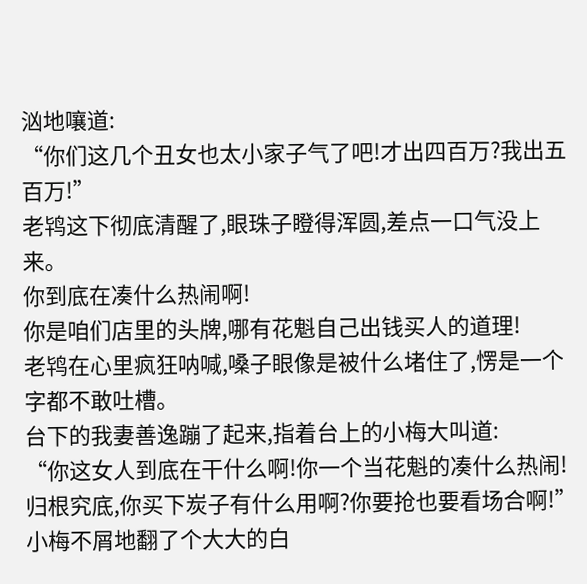汹地嚷道:
“你们这几个丑女也太小家子气了吧!才出四百万?我出五百万!”
老鸨这下彻底清醒了,眼珠子瞪得浑圆,差点一口气没上来。
你到底在凑什么热闹啊!
你是咱们店里的头牌,哪有花魁自己出钱买人的道理!
老鸨在心里疯狂呐喊,嗓子眼像是被什么堵住了,愣是一个字都不敢吐槽。
台下的我妻善逸蹦了起来,指着台上的小梅大叫道:
“你这女人到底在干什么啊!你一个当花魁的凑什么热闹!归根究底,你买下炭子有什么用啊?你要抢也要看场合啊!”
小梅不屑地翻了个大大的白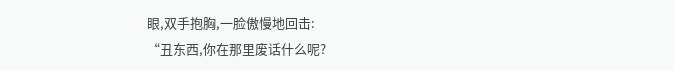眼,双手抱胸,一脸傲慢地回击:
“丑东西,你在那里废话什么呢?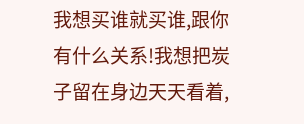我想买谁就买谁,跟你有什么关系!我想把炭子留在身边天天看着,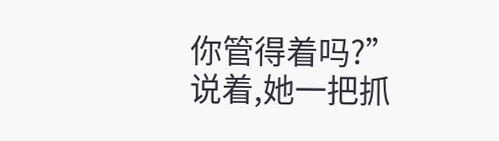你管得着吗?”
说着,她一把抓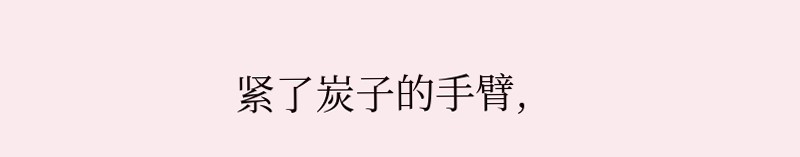紧了炭子的手臂,